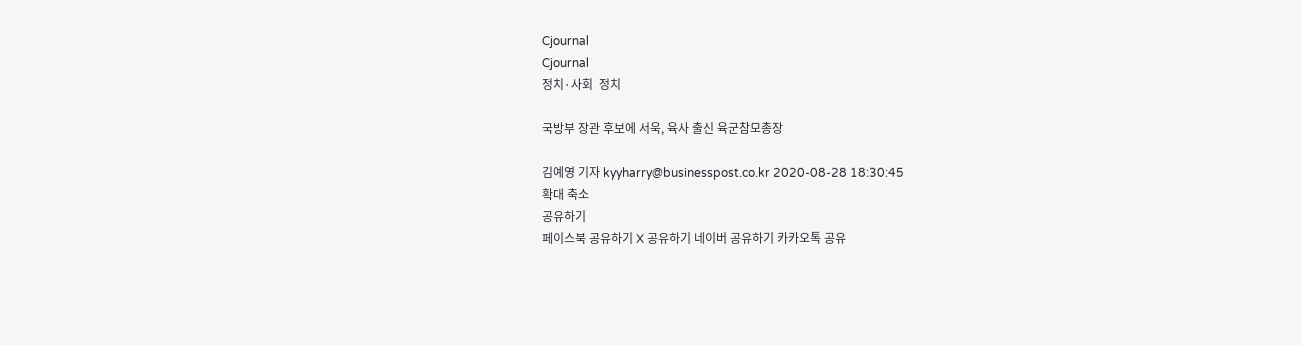Cjournal
Cjournal
정치·사회  정치

국방부 장관 후보에 서욱, 육사 출신 육군참모총장

김예영 기자 kyyharry@businesspost.co.kr 2020-08-28 18:30:45
확대 축소
공유하기
페이스북 공유하기 X 공유하기 네이버 공유하기 카카오톡 공유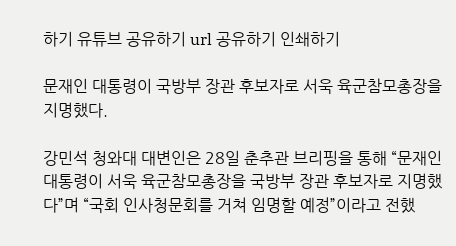하기 유튜브 공유하기 url 공유하기 인쇄하기

문재인 대통령이 국방부 장관 후보자로 서욱 육군참모총장을 지명했다.

강민석 청와대 대변인은 28일 춘추관 브리핑을 통해 “문재인 대통령이 서욱 육군참모총장을 국방부 장관 후보자로 지명했다”며 “국회 인사청문회를 거쳐 임명할 예정”이라고 전했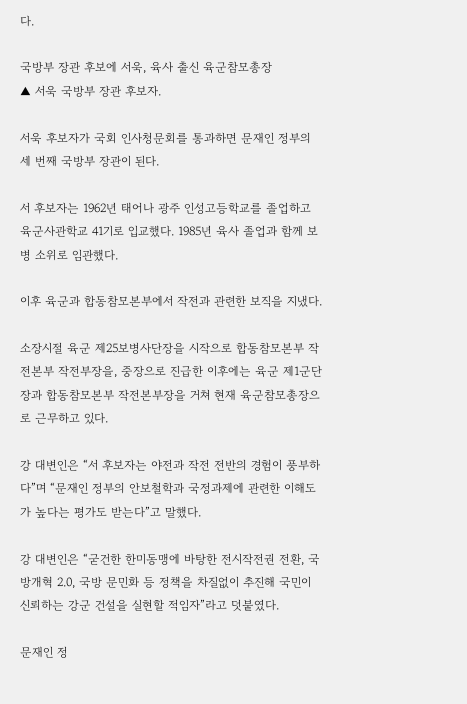다.

국방부 장관 후보에 서욱, 육사 출신 육군참모총장
▲ 서욱 국방부 장관 후보자.

서욱 후보자가 국회 인사청문회를 통과하면 문재인 정부의 세 번째 국방부 장관이 된다.

서 후보자는 1962년 태어나 광주 인성고등학교를 졸업하고 육군사관학교 41기로 입교했다. 1985년 육사 졸업과 함께 보병 소위로 임관했다.

이후 육군과 합동참모본부에서 작전과 관련한 보직을 지냈다.

소장시절 육군 제25보병사단장을 시작으로 합동참모본부 작전본부 작전부장을, 중장으로 진급한 이후에는 육군 제1군단장과 합동참모본부 작전본부장을 거쳐 현재 육군참모총장으로 근무하고 있다.

강 대변인은 “서 후보자는 야전과 작전 전반의 경험이 풍부하다”며 “문재인 정부의 안보철학과 국정과제에 관련한 이해도가 높다는 평가도 받는다”고 말했다.

강 대변인은 “굳건한 한미동맹에 바탕한 전시작전권 전환, 국방개혁 2.0, 국방 문민화 등 정책을 차질없이 추진해 국민이 신뢰하는 강군 건설을 실현할 적임자”라고 덧붙였다.

문재인 정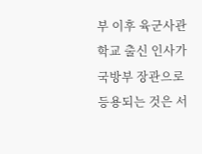부 이후 육군사관학교 출신 인사가 국방부 장관으로 등용되는 것은 서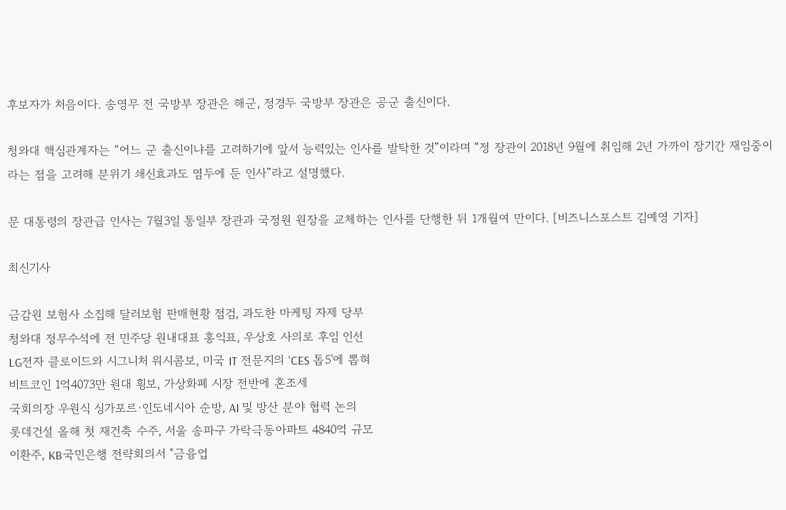후보자가 처음이다. 송영무 전 국방부 장관은 해군, 정경두 국방부 장관은 공군 출신이다.

청와대 핵심관계자는 “어느 군 출신이냐를 고려하기에 앞서 능력있는 인사를 발탁한 것”이라며 “정 장관이 2018년 9월에 취임해 2년 가까이 장기간 재임중이라는 점을 고려해 분위기 쇄신효과도 염두에 둔 인사”라고 설명했다.

문 대통령의 장관급 인사는 7월3일 통일부 장관과 국정원 원장을 교체하는 인사를 단행한 뒤 1개월여 만이다. [비즈니스포스트 김예영 기자]

최신기사

금감원 보험사 소집해 달러보험 판매현황 점검, 과도한 마케팅 자제 당부
청와대 정무수석에 전 민주당 원내대표 홍익표, 우상호 사의로 후임 인선
LG전자 클로이드와 시그니처 워시콤보, 미국 IT 전문지의 'CES 톱5'에 뽑혀
비트코인 1억4073만 원대 횡보, 가상화폐 시장 전반에 혼조세
국회의장 우원식 싱가포르·인도네시아 순방, AI 및 방산 분야 협력 논의
롯데건설 올해 첫 재건축 수주, 서울 송파구 가락극동아파트 4840억 규모
이환주, KB국민은행 전략회의서 "금융업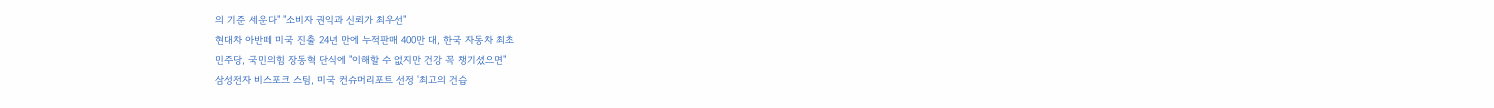의 기준 세운다" "소비자 권익과 신뢰가 최우선"
현대차 아반떼 미국 진출 24년 만에 누적판매 400만 대, 한국 자동차 최초
민주당, 국민의힘 장동혁 단식에 "이해할 수 없지만 건강 꼭 챙기셨으면"
삼성전자 비스포크 스팀, 미국 컨슈머리포트 선정 '최고의 건습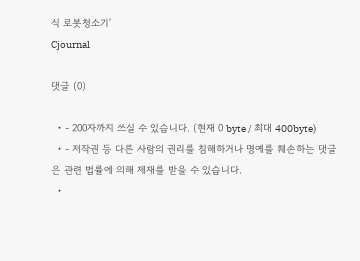식 로봇청소기'
Cjournal

댓글 (0)

  • - 200자까지 쓰실 수 있습니다. (현재 0 byte / 최대 400byte)
  • - 저작권 등 다른 사람의 권리를 침해하거나 명예를 훼손하는 댓글은 관련 법률에 의해 제재를 받을 수 있습니다.
  •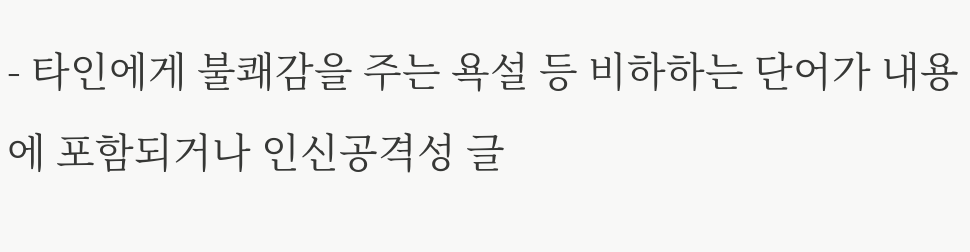- 타인에게 불쾌감을 주는 욕설 등 비하하는 단어가 내용에 포함되거나 인신공격성 글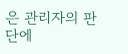은 관리자의 판단에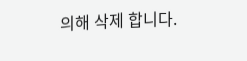의해 삭제 합니다.